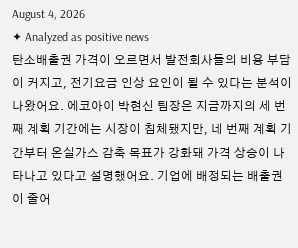August 4, 2026
✦ Analyzed as positive news
탄소배출권 가격이 오르면서 발전회사들의 비용 부담이 커지고, 전기요금 인상 요인이 될 수 있다는 분석이 나왔어요. 에코아이 박현신 팀장은 지금까지의 세 번째 계획 기간에는 시장이 침체됐지만, 네 번째 계획 기간부터 온실가스 감축 목표가 강화돼 가격 상승이 나타나고 있다고 설명했어요. 기업에 배정되는 배출권이 줄어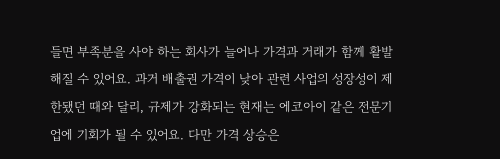들면 부족분을 사야 하는 회사가 늘어나 가격과 거래가 함께 활발해질 수 있어요. 과거 배출권 가격이 낮아 관련 사업의 성장성이 제한됐던 때와 달리, 규제가 강화되는 현재는 에코아이 같은 전문기업에 기회가 될 수 있어요. 다만 가격 상승은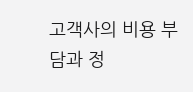고객사의 비용 부담과 정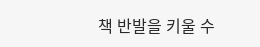책 반발을 키울 수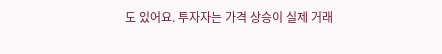도 있어요. 투자자는 가격 상승이 실제 거래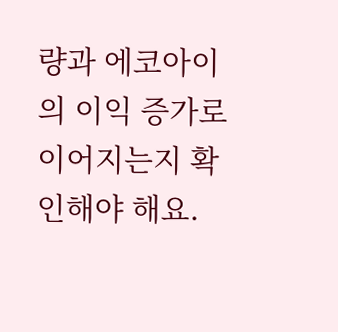량과 에코아이의 이익 증가로 이어지는지 확인해야 해요.